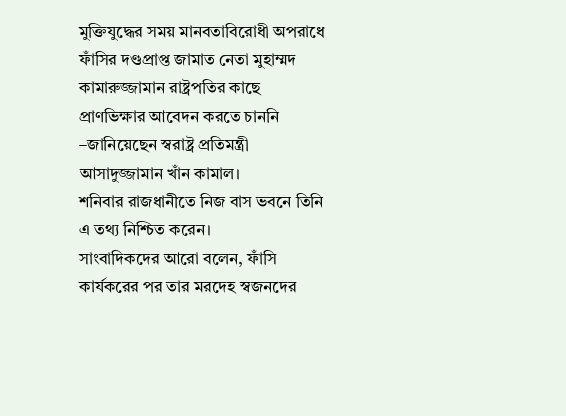মুক্তিযুদ্ধের সময় মানবতাবিরোধী অপরাধে ফাঁসির দণ্ডপ্রাপ্ত জামাত নেতা মুহাম্মদ কামারুজ্জামান রাষ্ট্রপতির কাছে প্রাণভিক্ষার আবেদন করতে চাননি –জানিয়েছেন স্বরাষ্ট্র প্রতিমন্ত্রী আসাদুজ্জামান খাঁন কামাল।
শনিবার রাজধানীতে নিজ বাস ভবনে তিনি এ তথ্য নিশ্চিত করেন।
সাংবাদিকদের আরো বলেন, ফাঁসি কার্যকরের পর তার মরদেহ স্বজনদের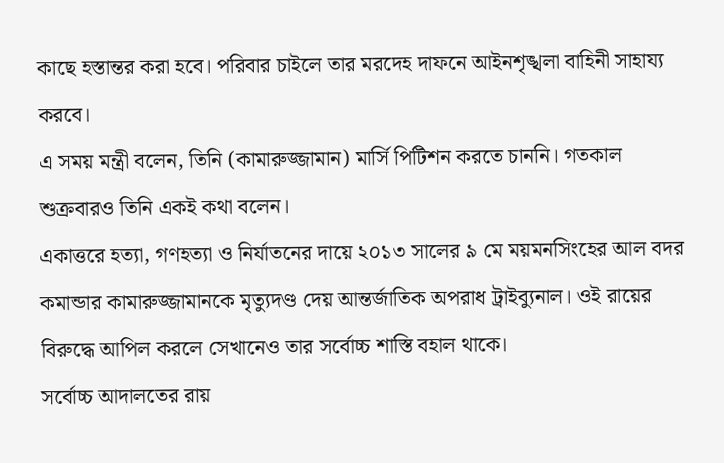কাছে হস্তান্তর করা হবে। পরিবার চাইলে তার মরদেহ দাফনে আইনশৃঙ্খলা বাহিনী সাহায্য করবে।
এ সময় মন্ত্রী বলেন, তিনি (কামারুজ্জামান) মার্সি পিটিশন করতে চাননি। গতকাল শুক্রবারও তিনি একই কথা বলেন।
একাত্তরে হত্যা, গণহত্যা ও নির্যাতনের দায়ে ২০১৩ সালের ৯ মে ময়মনসিংহের আল বদর কমান্ডার কামারুজ্জামানকে মৃত্যুদণ্ড দেয় আন্তর্জাতিক অপরাধ ট্রাইব্যুনাল। ওই রায়ের বিরুদ্ধে আপিল করলে সেখানেও তার সর্বোচ্চ শাস্তি বহাল থাকে।
সর্বোচ্চ আদালতের রায়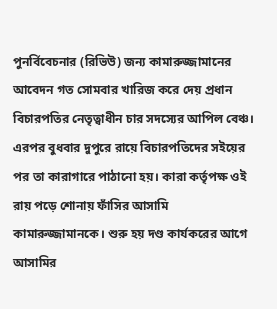পুনর্বিবেচনার (রিভিউ) জন্য কামারুজ্জামানের আবেদন গত সোমবার খারিজ করে দেয় প্রধান বিচারপতির নেতৃত্বাধীন চার সদস্যের আপিল বেঞ্চ।
এরপর বুধবার দুপুরে রায়ে বিচারপতিদের সইয়ের পর তা কারাগারে পাঠানো হয়। কারা কর্তৃপক্ষ ওই রায় পড়ে শোনায় ফাঁসির আসামি কামারুজ্জামানকে। শুরু হয় দণ্ড কার্যকরের আগে আসামির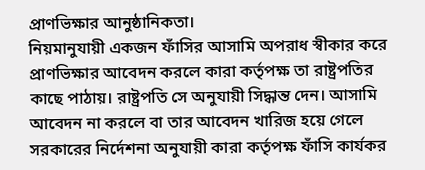প্রাণভিক্ষার আনুষ্ঠানিকতা।
নিয়মানুযায়ী একজন ফাঁসির আসামি অপরাধ স্বীকার করে প্রাণভিক্ষার আবেদন করলে কারা কর্তৃপক্ষ তা রাষ্ট্রপতির কাছে পাঠায়। রাষ্ট্রপতি সে অনুযায়ী সিদ্ধান্ত দেন। আসামি আবেদন না করলে বা তার আবেদন খারিজ হয়ে গেলে সরকারের নির্দেশনা অনুযায়ী কারা কর্তৃপক্ষ ফাঁসি কার্যকর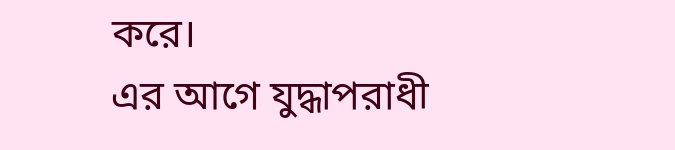করে।
এর আগে যুদ্ধাপরাধী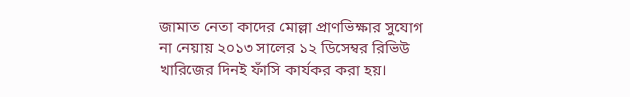জামাত নেতা কাদের মোল্লা প্রাণভিক্ষার সুযোগ না নেয়ায় ২০১৩ সালের ১২ ডিসেম্বর রিভিউ খারিজের দিনই ফাঁসি কার্যকর করা হয়।